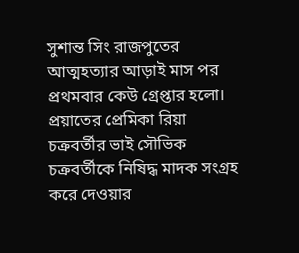সুশান্ত সিং রাজপুতের আত্মহত্যার আড়াই মাস পর প্রথমবার কেউ গ্রেপ্তার হলো। প্রয়াতের প্রেমিকা রিয়া চক্রবর্তীর ভাই সৌভিক চক্রবর্তীকে নিষিদ্ধ মাদক সংগ্রহ করে দেওয়ার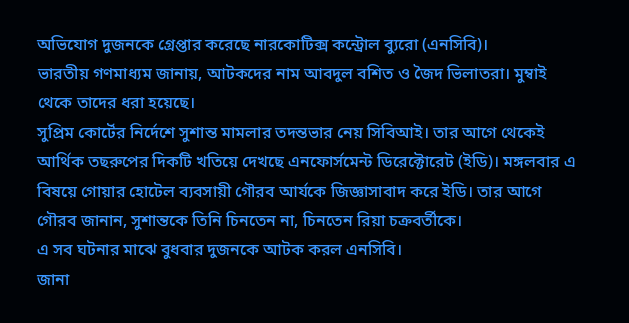অভিযোগ দুজনকে গ্রেপ্তার করেছে নারকোটিক্স কন্ট্রোল ব্যুরো (এনসিবি)।
ভারতীয় গণমাধ্যম জানায়, আটকদের নাম আবদুল বশিত ও জৈদ ভিলাতরা। মুম্বাই থেকে তাদের ধরা হয়েছে।
সুপ্রিম কোর্টের নির্দেশে সুশান্ত মামলার তদন্তভার নেয় সিবিআই। তার আগে থেকেই আর্থিক তছরুপের দিকটি খতিয়ে দেখছে এনফোর্সমেন্ট ডিরেক্টোরেট (ইডি)। মঙ্গলবার এ বিষয়ে গোয়ার হোটেল ব্যবসায়ী গৌরব আর্যকে জিজ্ঞাসাবাদ করে ইডি। তার আগে গৌরব জানান, সুশান্তকে তিনি চিনতেন না, চিনতেন রিয়া চক্রবর্তীকে।
এ সব ঘটনার মাঝে বুধবার দুজনকে আটক করল এনসিবি।
জানা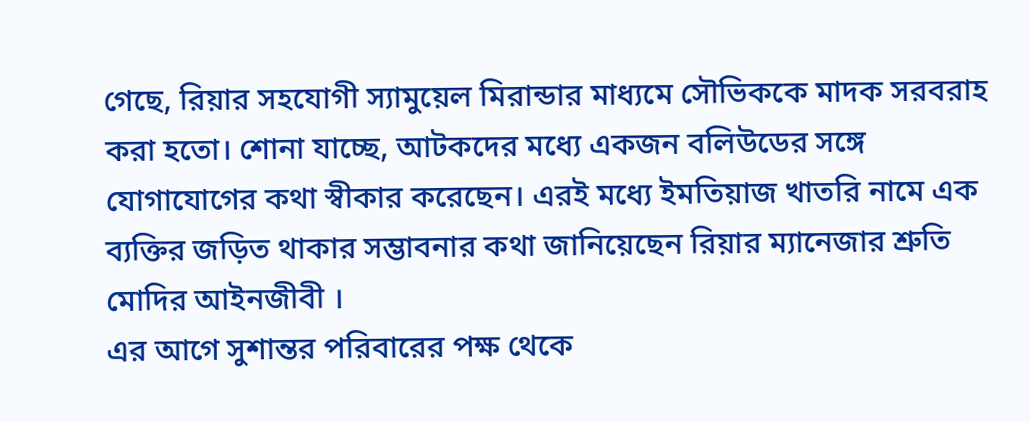গেছে, রিয়ার সহযোগী স্যামুয়েল মিরান্ডার মাধ্যমে সৌভিককে মাদক সরবরাহ করা হতো। শোনা যাচ্ছে, আটকদের মধ্যে একজন বলিউডের সঙ্গে যোগাযোগের কথা স্বীকার করেছেন। এরই মধ্যে ইমতিয়াজ খাতরি নামে এক ব্যক্তির জড়িত থাকার সম্ভাবনার কথা জানিয়েছেন রিয়ার ম্যানেজার শ্রুতি মোদির আইনজীবী ।
এর আগে সুশান্তর পরিবারের পক্ষ থেকে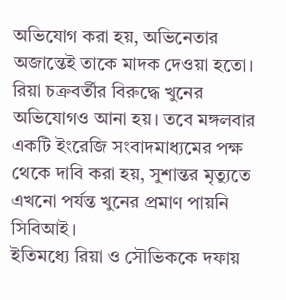অভিযোগ করা হয়, অভিনেতার অজান্তেই তাকে মাদক দেওয়া হতো। রিয়া চক্রবর্তীর বিরুদ্ধে খুনের অভিযোগও আনা হয়। তবে মঙ্গলবার একটি ইংরেজি সংবাদমাধ্যমের পক্ষ থেকে দাবি করা হয়, সুশান্তর মৃত্যুতে এখনো পর্যন্ত খুনের প্রমাণ পায়নি সিবিআই।
ইতিমধ্যে রিয়া ও সৌভিককে দফায়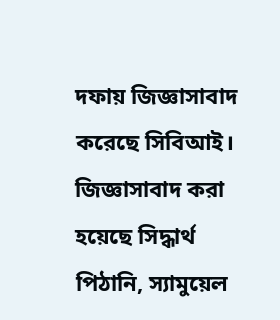দফায় জিজ্ঞাসাবাদ করেছে সিবিআই। জিজ্ঞাসাবাদ করা হয়েছে সিদ্ধার্থ পিঠানি, স্যামুয়েল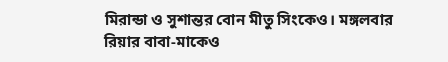মিরান্ডা ও সুশান্তর বোন মীতু সিংকেও। মঙ্গলবার রিয়ার বাবা-মাকেও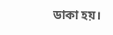ডাকা হয়।